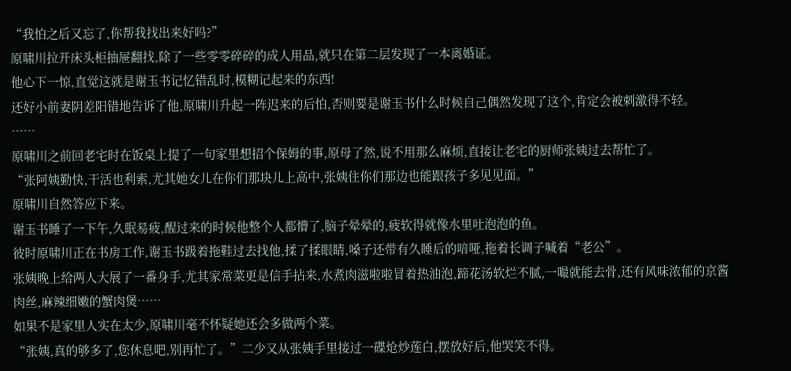“我怕之后又忘了,你帮我找出来好吗?”
原啸川拉开床头柜抽屉翻找,除了一些零零碎碎的成人用品,就只在第二层发现了一本离婚证。
他心下一惊,直觉这就是谢玉书记忆错乱时,模糊记起来的东西!
还好小前妻阴差阳错地告诉了他,原啸川升起一阵迟来的后怕,否则要是谢玉书什么时候自己偶然发现了这个,肯定会被刺激得不轻。
……
原啸川之前回老宅时在饭桌上提了一句家里想招个保姆的事,原母了然,说不用那么麻烦,直接让老宅的厨师张姨过去帮忙了。
“张阿姨勤快,干活也利索,尤其她女儿在你们那块儿上高中,张姨住你们那边也能跟孩子多见见面。”
原啸川自然答应下来。
谢玉书睡了一下午,久眠易疲,醒过来的时候他整个人都懵了,脑子晕晕的,疲软得就像水里吐泡泡的鱼。
彼时原啸川正在书房工作,谢玉书趿着拖鞋过去找他,揉了揉眼睛,嗓子还带有久睡后的喑哑,拖着长调子喊着“老公”。
张姨晚上给两人大展了一番身手,尤其家常菜更是信手拈来,水煮肉滋啦啦冒着热油泡,蹄花汤软烂不腻,一嘬就能去骨,还有风味浓郁的京酱肉丝,麻辣细嫩的蟹肉煲……
如果不是家里人实在太少,原啸川毫不怀疑她还会多做两个菜。
“张姨,真的够多了,您休息吧,别再忙了。”二少又从张姨手里接过一碟炝炒莲白,摆放好后,他哭笑不得。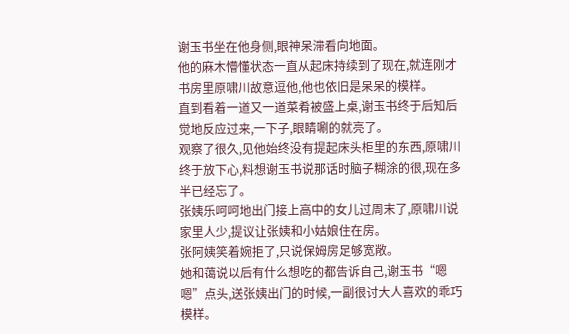谢玉书坐在他身侧,眼神呆滞看向地面。
他的麻木懵懂状态一直从起床持续到了现在,就连刚才书房里原啸川故意逗他,他也依旧是呆呆的模样。
直到看着一道又一道菜肴被盛上桌,谢玉书终于后知后觉地反应过来,一下子,眼睛唰的就亮了。
观察了很久,见他始终没有提起床头柜里的东西,原啸川终于放下心,料想谢玉书说那话时脑子糊涂的很,现在多半已经忘了。
张姨乐呵呵地出门接上高中的女儿过周末了,原啸川说家里人少,提议让张姨和小姑娘住在房。
张阿姨笑着婉拒了,只说保姆房足够宽敞。
她和蔼说以后有什么想吃的都告诉自己,谢玉书“嗯嗯”点头,送张姨出门的时候,一副很讨大人喜欢的乖巧模样。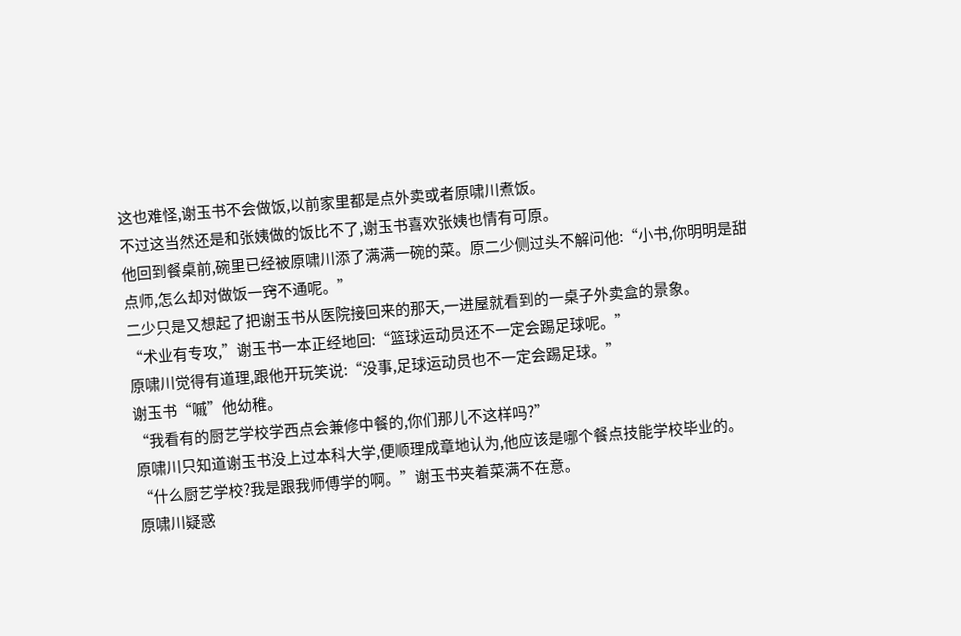这也难怪,谢玉书不会做饭,以前家里都是点外卖或者原啸川煮饭。
不过这当然还是和张姨做的饭比不了,谢玉书喜欢张姨也情有可原。
他回到餐桌前,碗里已经被原啸川添了满满一碗的菜。原二少侧过头不解问他:“小书,你明明是甜点师,怎么却对做饭一窍不通呢。”
二少只是又想起了把谢玉书从医院接回来的那天,一进屋就看到的一桌子外卖盒的景象。
“术业有专攻,”谢玉书一本正经地回:“篮球运动员还不一定会踢足球呢。”
原啸川觉得有道理,跟他开玩笑说:“没事,足球运动员也不一定会踢足球。”
谢玉书“嘁”他幼稚。
“我看有的厨艺学校学西点会兼修中餐的,你们那儿不这样吗?”
原啸川只知道谢玉书没上过本科大学,便顺理成章地认为,他应该是哪个餐点技能学校毕业的。
“什么厨艺学校?我是跟我师傅学的啊。”谢玉书夹着菜满不在意。
原啸川疑惑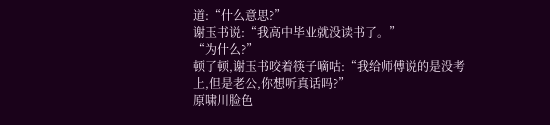道:“什么意思?”
谢玉书说:“我高中毕业就没读书了。”
“为什么?”
顿了顿,谢玉书咬着筷子嘀咕:“我给师傅说的是没考上,但是老公,你想听真话吗?”
原啸川脸色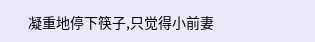凝重地停下筷子,只觉得小前妻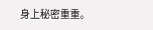身上秘密重重。